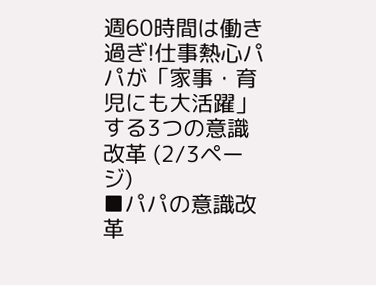週60時間は働き過ぎ!仕事熱心パパが「家事・育児にも大活躍」する3つの意識改革 (2/3ページ)
■パパの意識改革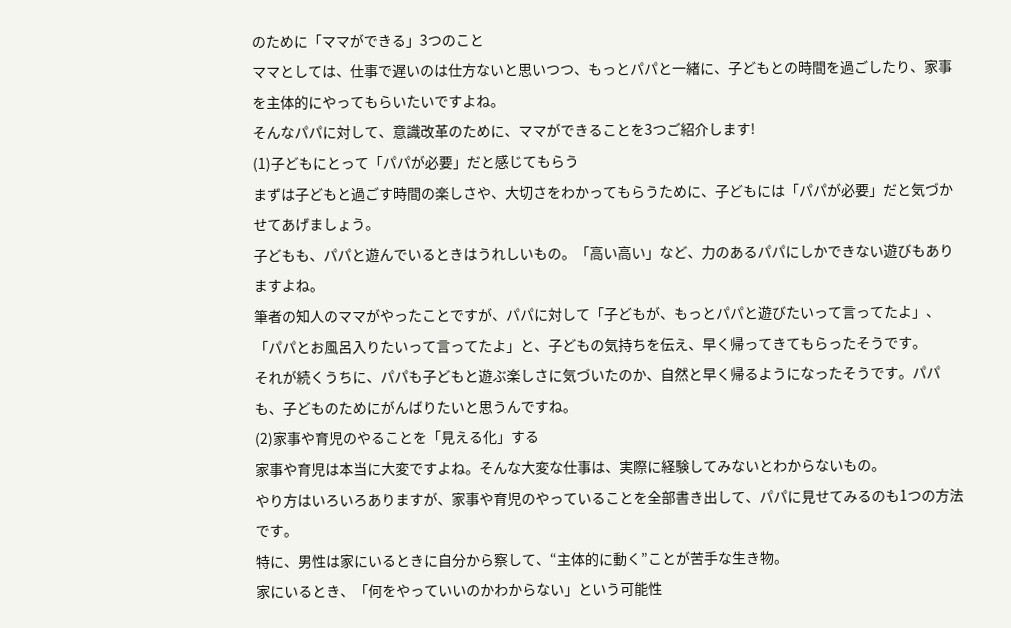のために「ママができる」3つのこと
ママとしては、仕事で遅いのは仕方ないと思いつつ、もっとパパと一緒に、子どもとの時間を過ごしたり、家事を主体的にやってもらいたいですよね。
そんなパパに対して、意識改革のために、ママができることを3つご紹介します!
(1)子どもにとって「パパが必要」だと感じてもらう
まずは子どもと過ごす時間の楽しさや、大切さをわかってもらうために、子どもには「パパが必要」だと気づかせてあげましょう。
子どもも、パパと遊んでいるときはうれしいもの。「高い高い」など、力のあるパパにしかできない遊びもありますよね。
筆者の知人のママがやったことですが、パパに対して「子どもが、もっとパパと遊びたいって言ってたよ」、「パパとお風呂入りたいって言ってたよ」と、子どもの気持ちを伝え、早く帰ってきてもらったそうです。
それが続くうちに、パパも子どもと遊ぶ楽しさに気づいたのか、自然と早く帰るようになったそうです。パパも、子どものためにがんばりたいと思うんですね。
(2)家事や育児のやることを「見える化」する
家事や育児は本当に大変ですよね。そんな大変な仕事は、実際に経験してみないとわからないもの。
やり方はいろいろありますが、家事や育児のやっていることを全部書き出して、パパに見せてみるのも1つの方法です。
特に、男性は家にいるときに自分から察して、“主体的に動く”ことが苦手な生き物。
家にいるとき、「何をやっていいのかわからない」という可能性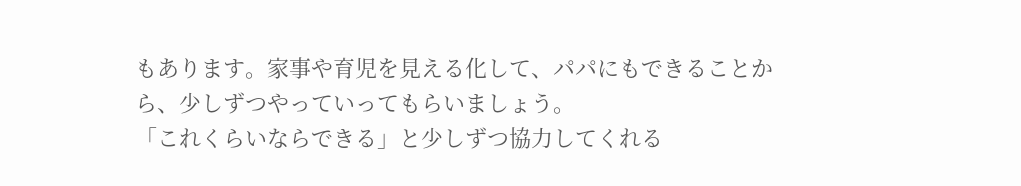もあります。家事や育児を見える化して、パパにもできることから、少しずつやっていってもらいましょう。
「これくらいならできる」と少しずつ協力してくれる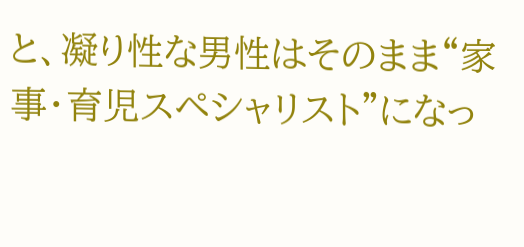と、凝り性な男性はそのまま“家事・育児スペシャリスト”になっ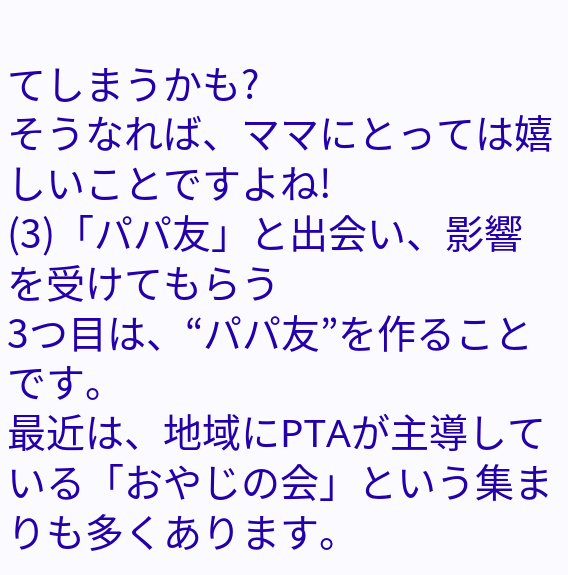てしまうかも?
そうなれば、ママにとっては嬉しいことですよね!
(3)「パパ友」と出会い、影響を受けてもらう
3つ目は、“パパ友”を作ることです。
最近は、地域にPTAが主導している「おやじの会」という集まりも多くあります。